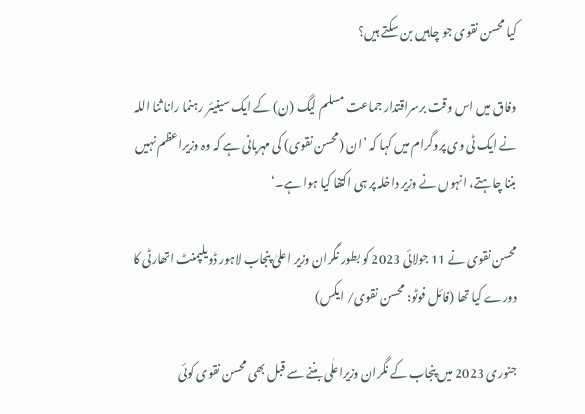کیا محسن نقوی جو چاہیں بن سکتے ہیں؟

وفاق میں اس وقت برسراقتدار جماعت مسلم لیگ (ن) کے ایک سینیئر رہنما رانا ثنا اللہ نے ایک ٹی وی پروگرام میں کہا کہ ’ان (محسن نقوی) کی مہربانی ہے کہ وہ وزیراعظم نہیں بننا چاہتے، انہوں نے وزیر داخلہ پر ہی اکتفا کیا ہوا ہے۔‘

محسن نقوی نے 11 جولائی 2023 کو بطور نگران وزیر اعلیٰ پنجاب لاہور ڈویلپمنٹ اتھارٹی کا دورے کیا تھا (فائل فوٹو: محسن نقوی/ ایکس)

جنوری 2023 میں پنجاب کے نگران وزیراعلٰی بننے سے قبل بھی محسن نقوی کوئی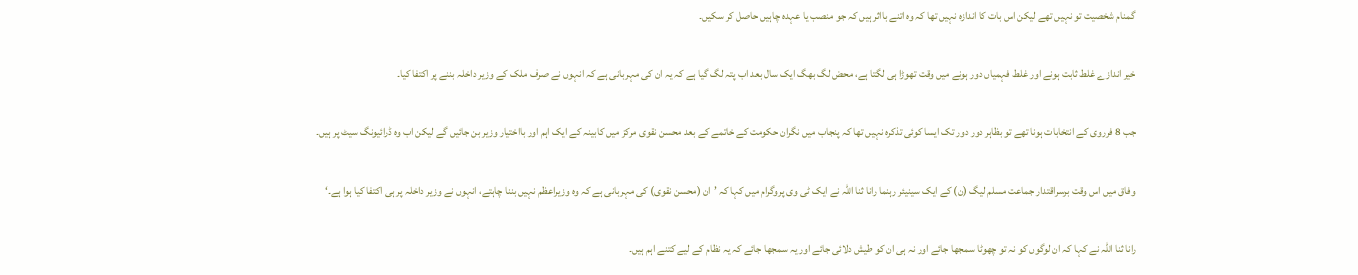گمنام شخصیت تو نہیں تھے لیکن اس بات کا اندازہ نہیں تھا کہ وہ اتنے بااثر ہیں کہ جو منصب یا عہدہ چاہیں حاصل کر سکیں۔

خیر اندازے غلط ثابت ہونے اور غلط فہمیاں دور ہونے میں وقت تھوڑا ہی لگتا ہے، محض لگ بھگ ایک سال بعد اب پتہ لگ گیا ہے کہ یہ ان کی مہربانی ہے کہ انہوں نے صرف ملک کے وزیر داخلہ بننے پر اکتفا کیا۔

جب 8 فرروی کے انتخابات ہونا تھے تو بظاہر دور دور تک ایسا کوئی تذکرہ نہیں تھا کہ پنجاب میں نگران حکومت کے خاتمے کے بعد محسن نقوی مرکز میں کابینہ کے ایک اہم اور بااختیار وزیر بن جائیں گے لیکن اب وہ ڈرائیونگ سیٹ پر ہیں۔

وفاق میں اس وقت برسراقتدار جماعت مسلم لیگ (ن) کے ایک سینیئر رہنما رانا ثنا اللہ نے ایک ٹی وی پروگرام میں کہا کہ ’ان (محسن نقوی) کی مہربانی ہے کہ وہ وزیراعظم نہیں بننا چاہتے، انہوں نے وزیر داخلہ پر ہی اکتفا کیا ہوا ہے۔‘

رانا ثنا اللہ نے کہا کہ ان لوگوں کو نہ تو چھوٹا سمجھا جائے اور نہ ہی ان کو طیش دلائی جائے اور یہ سمجھا جائے کہ یہ نظام کے لیے کتنے اہم ہیں۔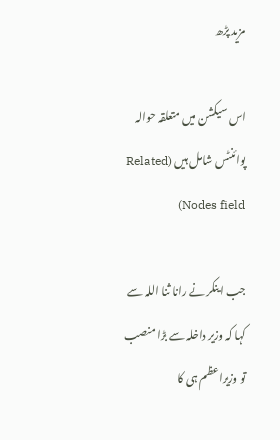مزید پڑھ

اس سیکشن میں متعلقہ حوالہ پوائنٹس شامل ہیں (Related Nodes field)

جب اینکر نے رانا ثنا اللہ سے کہا کہ وزیر داخلہ سے بڑا منصب تو وزیراعظم ہی کا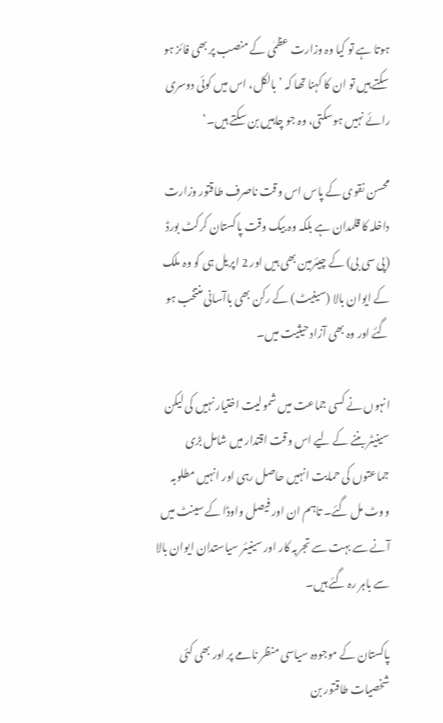ہوتا ہے تو کیا وہ وزارت عظمٰی کے منصب پر بھی فائز ہو سکتے ہیں تو ان کا کہنا تھا کہ ’بالکل، اس میں کوئی دوسری رائے نہیں ہوسکتی، وہ جو چاہیں بن سکتے ہیں۔‘

محسن نقوی کے پاس اس وقت ناصرف طاقتور وزارت داخلہ کا قلمدان ہے بلکہ وہ بیک وقت پاکستان کرکٹ بورڈ (پی سی بی) کے چیئرمین بھی ہیں اور 2 اپریل ہی کو وہ ملک کے ایوان بالا (سینیٹ) کے رکن بھی باآسانی منتخب ہو گئے اور وہ بھی آزاد حیثیت میں۔

انہوں نے کسی جماعت میں شمولیت اختیار نہیں کی لیکن سینیٹر بننے کے لیے اس وقت اقتدار میں شامل بڑی جماعتوں کی حمایت انہیں حاصل رہی اور انہیں مطلوبہ ووٹ مل گئے۔ تاہم ان اور فیصل واوڈا کے سینٹ میں آنے سے بہت سے تجربہ کار اور سینیئر سیاستدان ایوان بالا سے باہر رہ گئے ہیں۔

پاکستان کے موجودہ سیاسی منظر نامے پر اور بھی کئی شخصیات طاقتور بن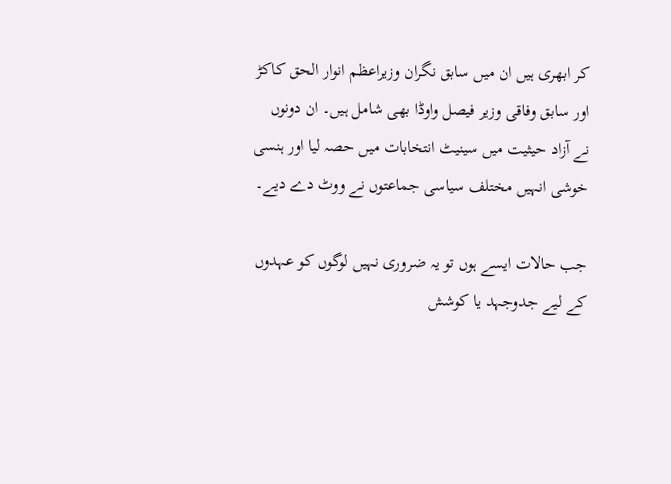کر ابھری ہیں ان میں سابق نگران وزیراعظم انوار الحق کاکڑ اور سابق وفاقی وزیر فیصل واوڈا بھی شامل ہیں۔ ان دونوں نے آزاد حیثیت میں سینیٹ انتخابات میں حصہ لیا اور ہنسی خوشی انہیں مختلف سیاسی جماعتوں نے ووٹ دے دیے۔

جب حالات ایسے ہوں تو یہ ضروری نہیں لوگوں کو عہدوں کے لیے جدوجہد یا کوشش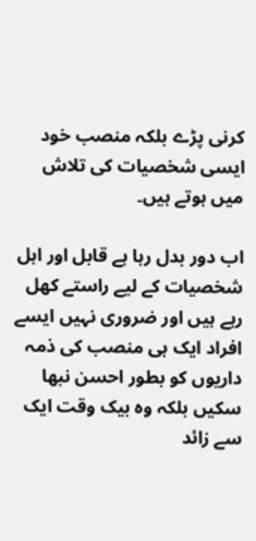کرنی پڑے بلکہ منصب خود ایسی شخصیات کی تلاش میں ہوتے ہیں۔

اب دور بدل رہا ہے قابل اور اہل شخصیات کے لیے راستے کھل رہے ہیں اور ضروری نہیں ایسے افراد ایک ہی منصب کی ذمہ داریوں کو بطور احسن نبھا سکیں بلکہ وہ بیک وقت ایک سے زائد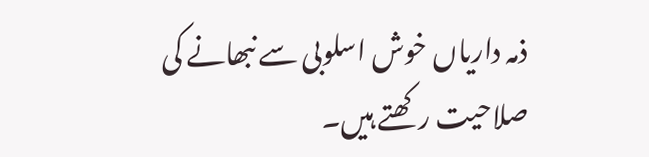ذمہ داریاں خوش اسلوبی سے نبھانے کی صلاحیت رکھتے ہیں۔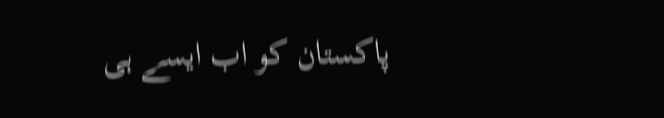پاکستان کو اب ایسے ہی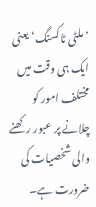’ملٹی ٹاکسنگ‘ یعنی ایک ہی وقت میں مختلف امور کو چلانے پر عبور رکھنے والی شخصیات کی ضرورت ہے۔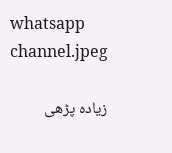whatsapp channel.jpeg

زیادہ پڑھی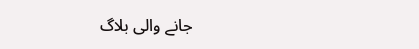جانے والی بلاگ